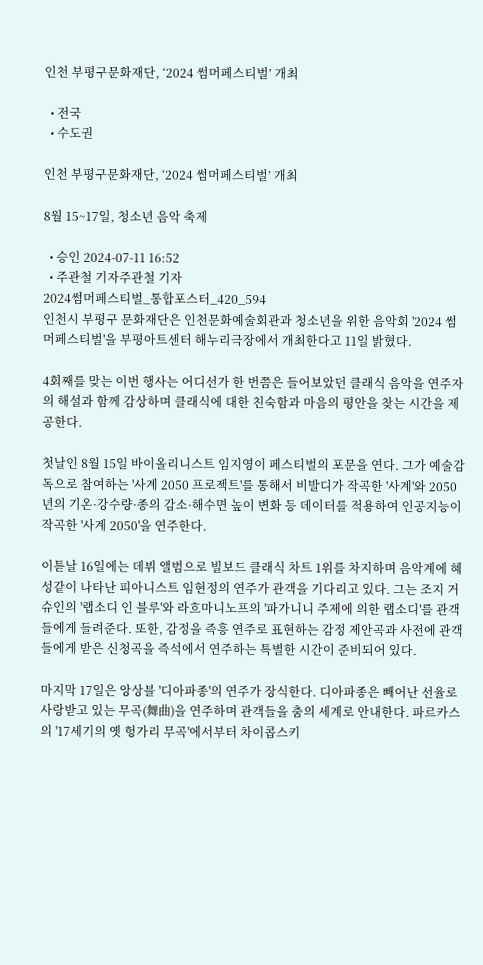인천 부평구문화재단, ‘2024 썸머페스티벌’ 개최

  • 전국
  • 수도권

인천 부평구문화재단, ‘2024 썸머페스티벌’ 개최

8월 15~17일, 청소년 음악 축제

  • 승인 2024-07-11 16:52
  • 주관철 기자주관철 기자
2024썸머페스티벌_통합포스터_420_594
인천시 부평구 문화재단은 인천문화예술회관과 청소년을 위한 음악회 '2024 썸머페스티벌'을 부평아트센터 해누리극장에서 개최한다고 11일 밝혔다.

4회째를 맞는 이번 행사는 어디선가 한 번쯤은 들어보았던 클래식 음악을 연주자의 해설과 함께 감상하며 클래식에 대한 친숙함과 마음의 평안을 찾는 시간을 제공한다.

첫날인 8월 15일 바이올리니스트 임지영이 페스티벌의 포문을 연다. 그가 예술감독으로 참여하는 '사계 2050 프로젝트'를 통해서 비발디가 작곡한 '사계'와 2050년의 기온·강수량·종의 감소·해수면 높이 변화 등 데이터를 적용하여 인공지능이 작곡한 '사계 2050'을 연주한다.

이튿날 16일에는 데뷔 앨범으로 빌보드 클래식 차트 1위를 차지하며 음악계에 혜성같이 나타난 피아니스트 임현정의 연주가 관객을 기다리고 있다. 그는 조지 거슈인의 '랩소디 인 블루'와 라흐마니노프의 '파가니니 주제에 의한 랩소디'를 관객들에게 들려준다. 또한, 감정을 즉흥 연주로 표현하는 감정 제안곡과 사전에 관객들에게 받은 신청곡을 즉석에서 연주하는 특별한 시간이 준비되어 있다.

마지막 17일은 앙상블 '디아파종'의 연주가 장식한다. 디아파종은 빼어난 선율로 사랑받고 있는 무곡(舞曲)을 연주하며 관객들을 춤의 세계로 안내한다. 파르카스의 '17세기의 옛 헝가리 무곡'에서부터 차이콥스키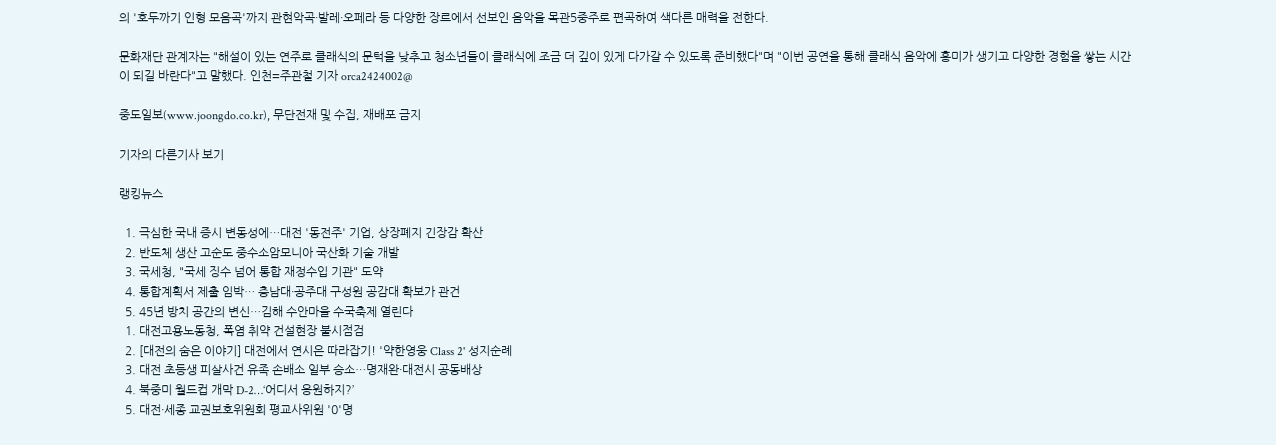의 '호두까기 인형 모음곡'까지 관현악곡·발레·오페라 등 다양한 장르에서 선보인 음악을 목관5중주로 편곡하여 색다른 매력을 전한다.

문화재단 관계자는 "해설이 있는 연주로 클래식의 문턱을 낮추고 청소년들이 클래식에 조금 더 깊이 있게 다가갈 수 있도록 준비했다"며 "이번 공연을 통해 클래식 음악에 흥미가 생기고 다양한 경험을 쌓는 시간이 되길 바란다"고 말했다. 인천=주관철 기자 orca2424002@

중도일보(www.joongdo.co.kr), 무단전재 및 수집, 재배포 금지

기자의 다른기사 보기

랭킹뉴스

  1. 극심한 국내 증시 변동성에…대전 '동전주' 기업, 상장폐지 긴장감 확산
  2. 반도체 생산 고순도 중수소암모니아 국산화 기술 개발
  3. 국세청, "국세 징수 넘어 통합 재정수입 기관" 도약
  4. 통합계획서 제출 임박… 충남대·공주대 구성원 공감대 확보가 관건
  5. 45년 방치 공간의 변신…김해 수안마을 수국축제 열린다
  1. 대전고용노동청, 폭염 취약 건설현장 불시점검
  2. [대전의 숨은 이야기] 대전에서 연시은 따라잡기! '약한영웅 Class 2' 성지순례
  3. 대전 초등생 피살사건 유족 손배소 일부 승소…명재완·대전시 공동배상
  4. 북중미 월드컵 개막 D-2…‘어디서 응원하지?’
  5. 대전·세종 교권보호위원회 평교사위원 '0'명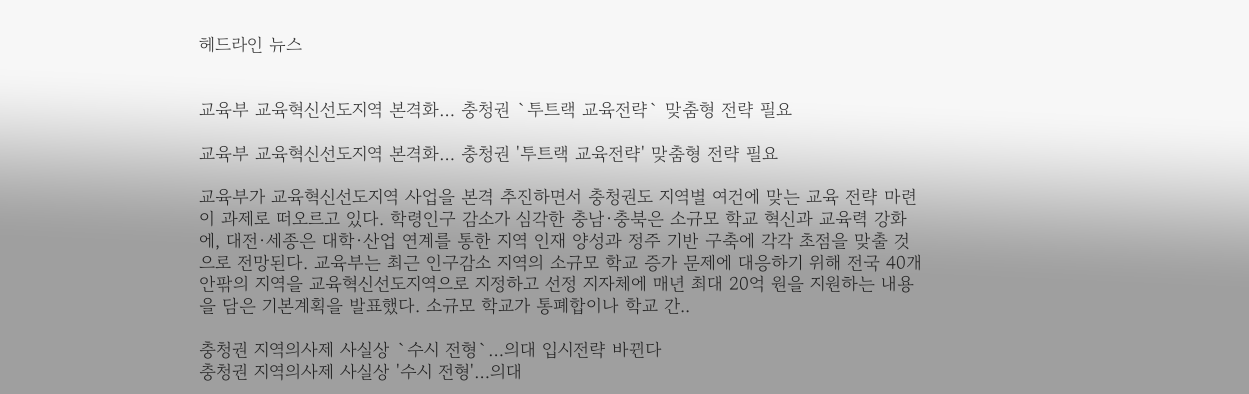헤드라인 뉴스


교육부 교육혁신선도지역 본격화… 충청권 `투트랙 교육전략` 맞춤형 전략 필요

교육부 교육혁신선도지역 본격화… 충청권 '투트랙 교육전략' 맞춤형 전략 필요

교육부가 교육혁신선도지역 사업을 본격 추진하면서 충청권도 지역별 여건에 맞는 교육 전략 마련이 과제로 떠오르고 있다. 학령인구 감소가 심각한 충남·충북은 소규모 학교 혁신과 교육력 강화에, 대전·세종은 대학·산업 연계를 통한 지역 인재 양성과 정주 기반 구축에 각각 초점을 맞출 것으로 전망된다. 교육부는 최근 인구감소 지역의 소규모 학교 증가 문제에 대응하기 위해 전국 40개 안팎의 지역을 교육혁신선도지역으로 지정하고 선정 지자체에 매년 최대 20억 원을 지원하는 내용을 담은 기본계획을 발표했다. 소규모 학교가 통폐합이나 학교 간..

충청권 지역의사제 사실상 `수시 전형`…의대 입시전략 바뀐다
충청권 지역의사제 사실상 '수시 전형'…의대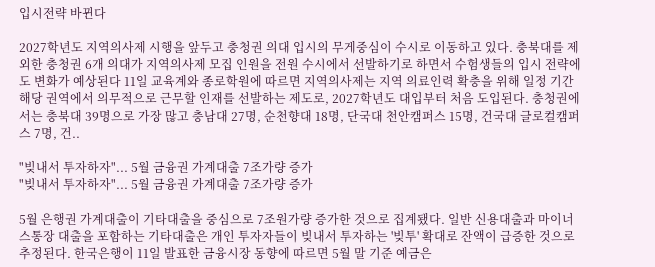입시전략 바뀐다

2027학년도 지역의사제 시행을 앞두고 충청권 의대 입시의 무게중심이 수시로 이동하고 있다. 충북대를 제외한 충청권 6개 의대가 지역의사제 모집 인원을 전원 수시에서 선발하기로 하면서 수험생들의 입시 전략에도 변화가 예상된다 11일 교육계와 종로학원에 따르면 지역의사제는 지역 의료인력 확충을 위해 일정 기간 해당 권역에서 의무적으로 근무할 인재를 선발하는 제도로, 2027학년도 대입부터 처음 도입된다. 충청권에서는 충북대 39명으로 가장 많고 충남대 27명, 순천향대 18명, 단국대 천안캠퍼스 15명, 건국대 글로컬캠퍼스 7명, 건..

"빚내서 투자하자"... 5월 금융권 가계대출 7조가량 증가
"빚내서 투자하자"... 5월 금융권 가계대출 7조가량 증가

5월 은행권 가계대출이 기타대출을 중심으로 7조원가량 증가한 것으로 집계됐다. 일반 신용대출과 마이너스통장 대출을 포함하는 기타대출은 개인 투자자들이 빚내서 투자하는 '빚투' 확대로 잔액이 급증한 것으로 추정된다. 한국은행이 11일 발표한 금융시장 동향에 따르면 5월 말 기준 예금은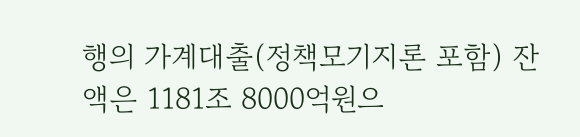행의 가계대출(정책모기지론 포함) 잔액은 1181조 8000억원으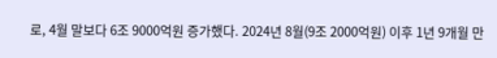로, 4월 말보다 6조 9000억원 증가했다. 2024년 8월(9조 2000억원) 이후 1년 9개월 만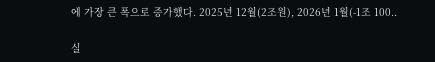에 가장 큰 폭으로 증가했다. 2025년 12월(2조원), 2026년 1월(-1조 100..

실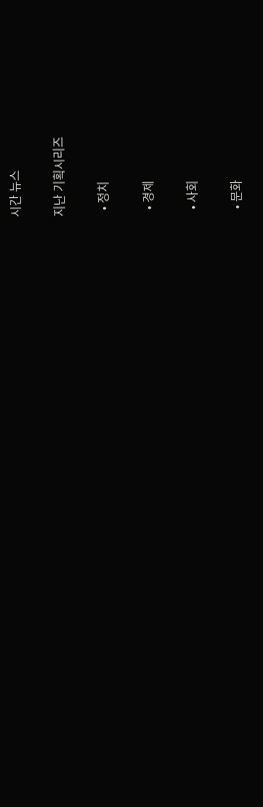시간 뉴스

지난 기획시리즈

  • 정치

  • 경제

  • 사회

  • 문화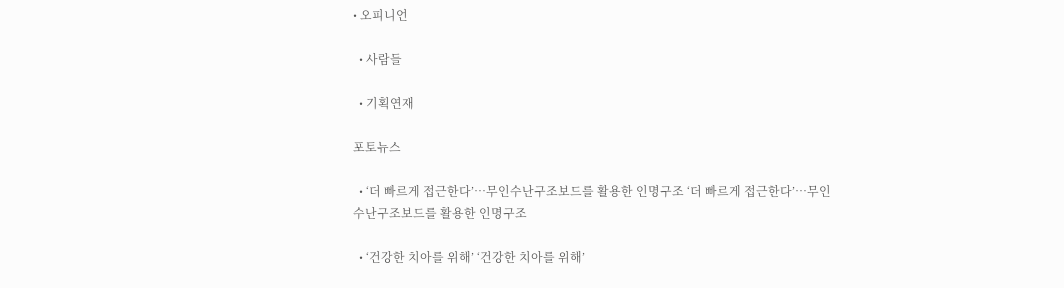• 오피니언

  • 사람들

  • 기획연재

포토뉴스

  • ‘더 빠르게 접근한다’…무인수난구조보드를 활용한 인명구조 ‘더 빠르게 접근한다’…무인수난구조보드를 활용한 인명구조

  • ‘건강한 치아를 위해’ ‘건강한 치아를 위해’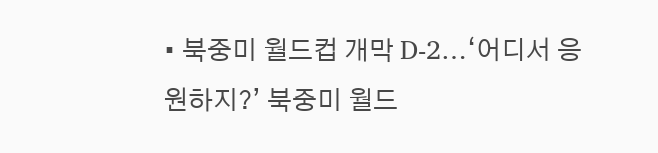• 북중미 월드컵 개막 D-2…‘어디서 응원하지?’ 북중미 월드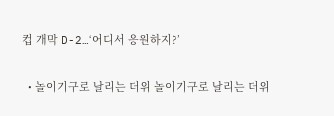컵 개막 D-2…‘어디서 응원하지?’

  • 놀이기구로 날리는 더위 놀이기구로 날리는 더위